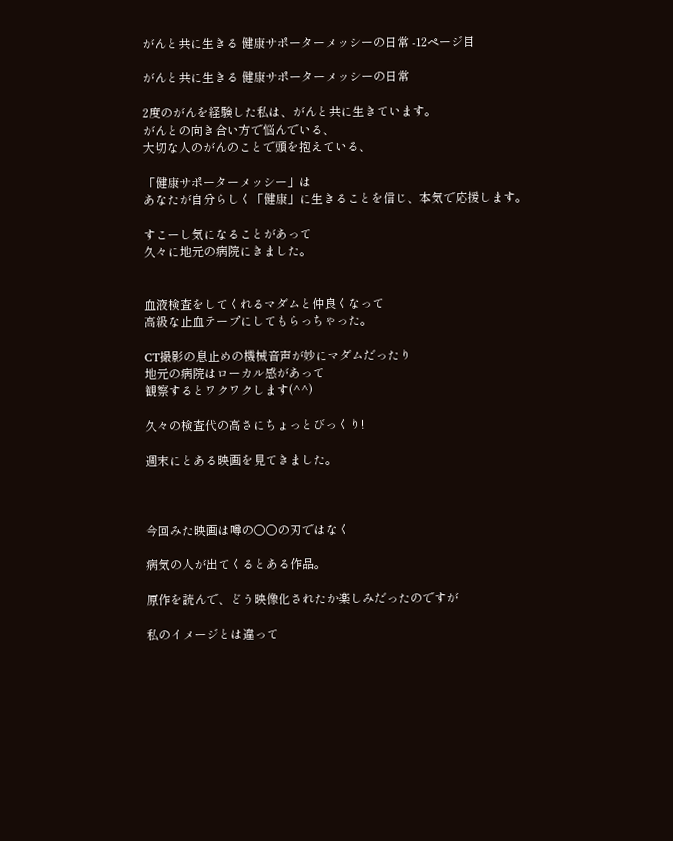がんと共に生きる 健康サポーターメッシーの日常 -12ページ目

がんと共に生きる 健康サポーターメッシーの日常

2度のがんを経験した私は、がんと共に生きています。
がんとの向き合い方で悩んでいる、
大切な人のがんのことで頭を抱えている、

「健康サポーターメッシー」は
あなたが自分らしく「健康」に生きることを信じ、本気で応援します。

すこーし気になることがあって
久々に地元の病院にきました。


血液検査をしてくれるマダムと仲良くなって
高級な止血テープにしてもらっちゃった。

CT撮影の息止めの機械音声が妙にマダムだったり
地元の病院はローカル感があって
観察するとワクワクします(^^)

久々の検査代の高さにちょっとびっくり!

週末にとある映画を見てきました。



今回みた映画は噂の〇〇の刃ではなく

病気の人が出てくるとある作品。

原作を読んで、どう映像化されたか楽しみだったのですが

私のイメージとは違って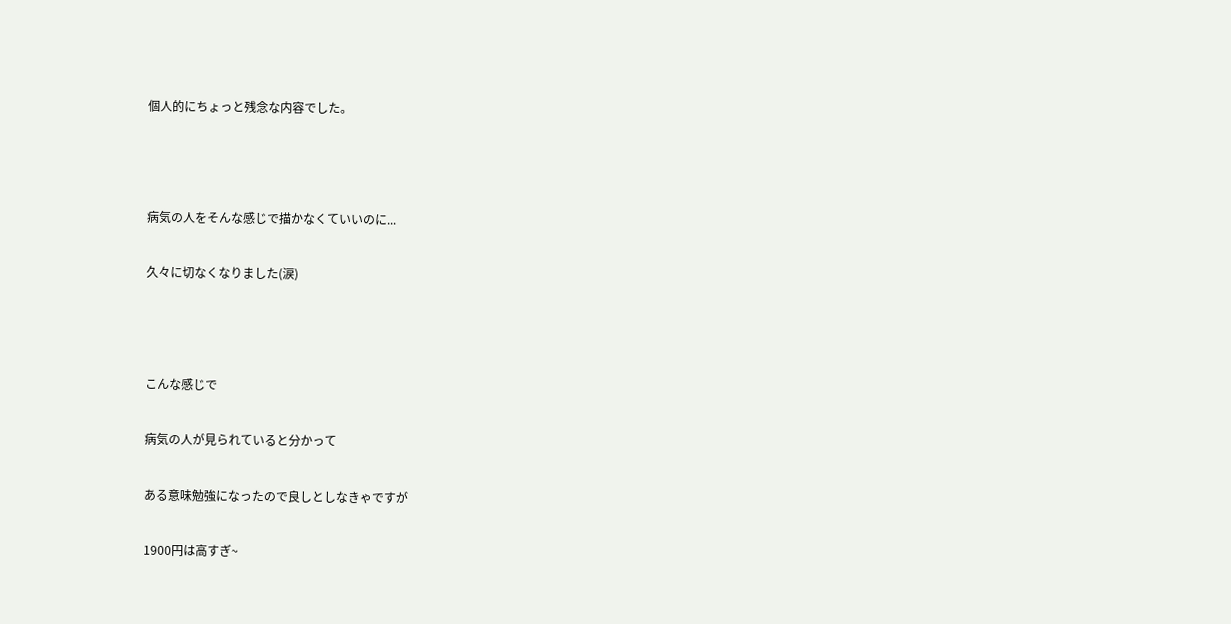個人的にちょっと残念な内容でした。



病気の人をそんな感じで描かなくていいのに...

久々に切なくなりました(涙)



こんな感じで

病気の人が見られていると分かって

ある意味勉強になったので良しとしなきゃですが

1900円は高すぎ~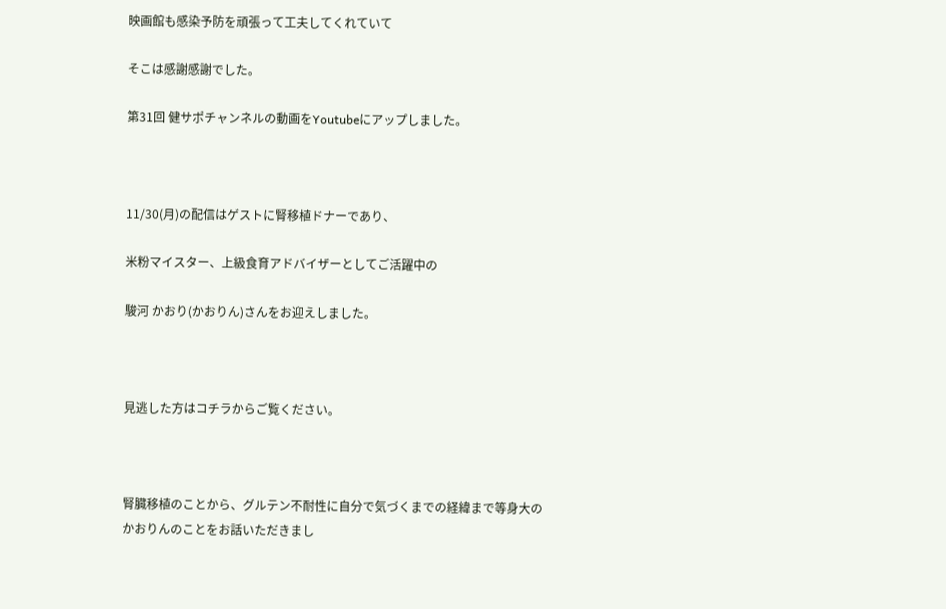映画館も感染予防を頑張って工夫してくれていて

そこは感謝感謝でした。

第31回 健サポチャンネルの動画をYoutubeにアップしました。



11/30(月)の配信はゲストに腎移植ドナーであり、

米粉マイスター、上級食育アドバイザーとしてご活躍中の

駿河 かおり(かおりん)さんをお迎えしました。



見逃した方はコチラからご覧ください。



腎臓移植のことから、グルテン不耐性に自分で気づくまでの経緯まで等身大のかおりんのことをお話いただきまし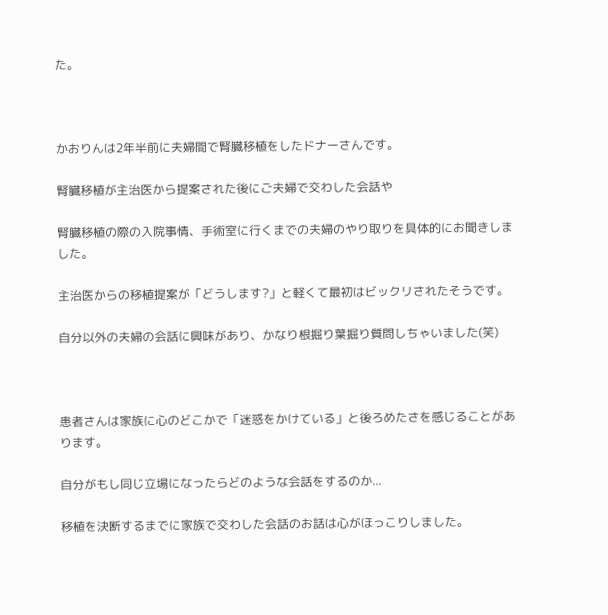た。



かおりんは2年半前に夫婦間で腎臓移植をしたドナーさんです。

腎臓移植が主治医から提案された後にご夫婦で交わした会話や

腎臓移植の際の入院事情、手術室に行くまでの夫婦のやり取りを具体的にお聞きしました。

主治医からの移植提案が「どうします?」と軽くて最初はビックリされたそうです。

自分以外の夫婦の会話に興味があり、かなり根掘り葉掘り質問しちゃいました(笑)



患者さんは家族に心のどこかで「迷惑をかけている」と後ろめたさを感じることがあります。

自分がもし同じ立場になったらどのような会話をするのか...

移植を決断するまでに家族で交わした会話のお話は心がほっこりしました。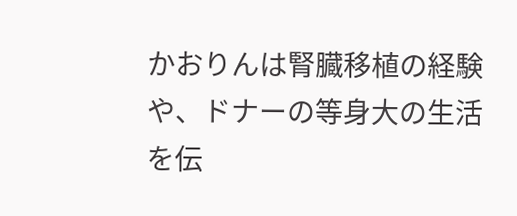かおりんは腎臓移植の経験や、ドナーの等身大の生活を伝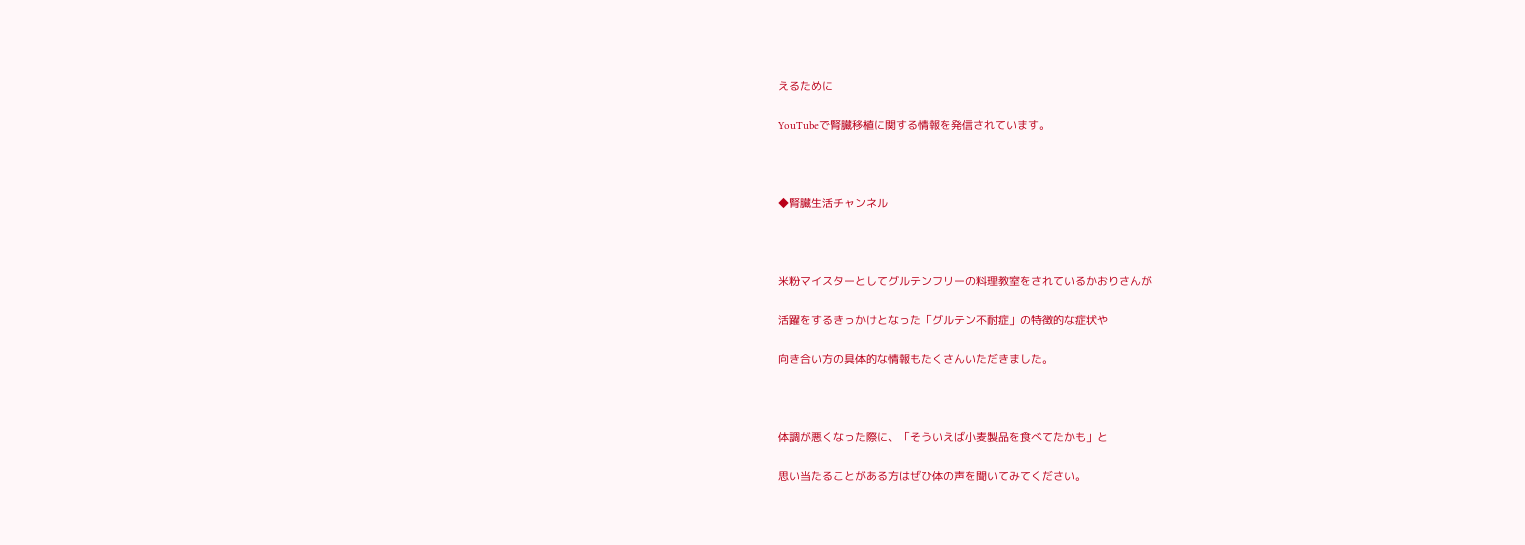えるために

YouTubeで腎臓移植に関する情報を発信されています。



◆腎臓生活チャンネル



米粉マイスターとしてグルテンフリーの料理教室をされているかおりさんが

活躍をするきっかけとなった「グルテン不耐症」の特徴的な症状や

向き合い方の具体的な情報もたくさんいただきました。



体調が悪くなった際に、「そういえば小麦製品を食べてたかも」と

思い当たることがある方はぜひ体の声を聞いてみてください。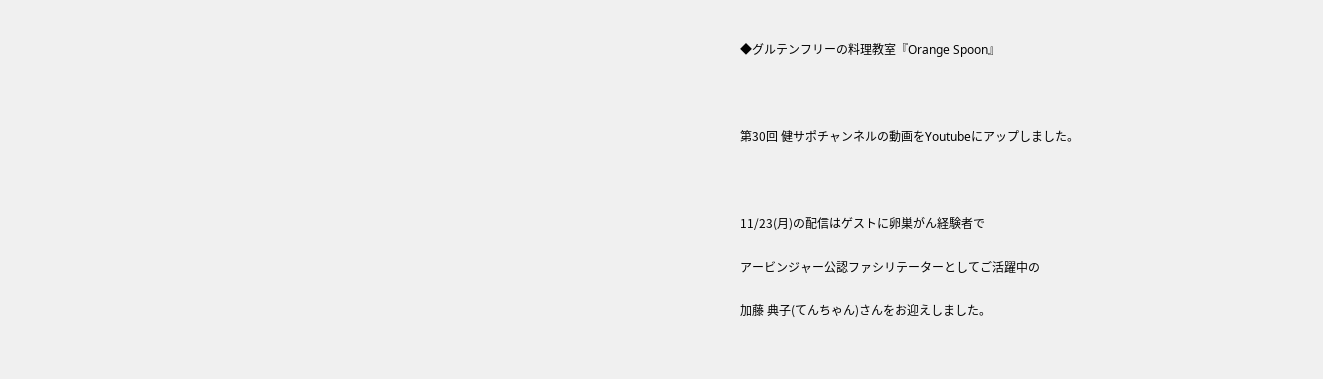◆グルテンフリーの料理教室『Orange Spoon』



第30回 健サポチャンネルの動画をYoutubeにアップしました。



11/23(月)の配信はゲストに卵巣がん経験者で

アービンジャー公認ファシリテーターとしてご活躍中の

加藤 典子(てんちゃん)さんをお迎えしました。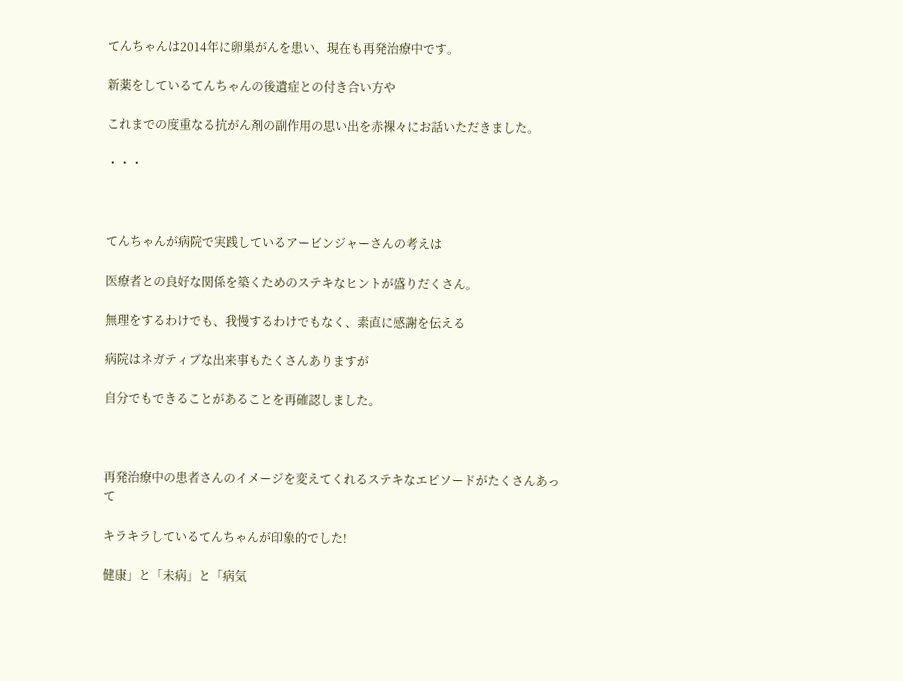てんちゃんは2014年に卵巣がんを患い、現在も再発治療中です。

新薬をしているてんちゃんの後遺症との付き合い方や

これまでの度重なる抗がん剤の副作用の思い出を赤裸々にお話いただきました。

・・・



てんちゃんが病院で実践しているアービンジャーさんの考えは

医療者との良好な関係を築くためのステキなヒントが盛りだくさん。

無理をするわけでも、我慢するわけでもなく、素直に感謝を伝える

病院はネガティブな出来事もたくさんありますが

自分でもできることがあることを再確認しました。



再発治療中の患者さんのイメージを変えてくれるステキなエピソードがたくさんあって

キラキラしているてんちゃんが印象的でした!

健康」と「未病」と「病気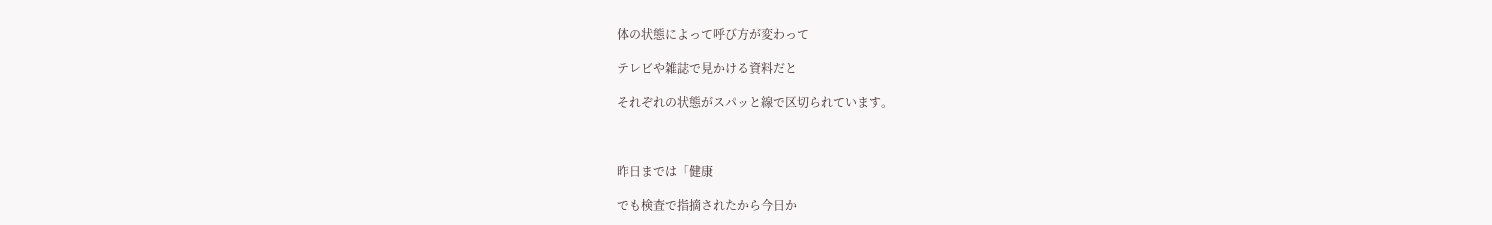体の状態によって呼び方が変わって

テレビや雑誌で見かける資料だと

それぞれの状態がスパッと線で区切られています。



昨日までは「健康

でも検査で指摘されたから今日か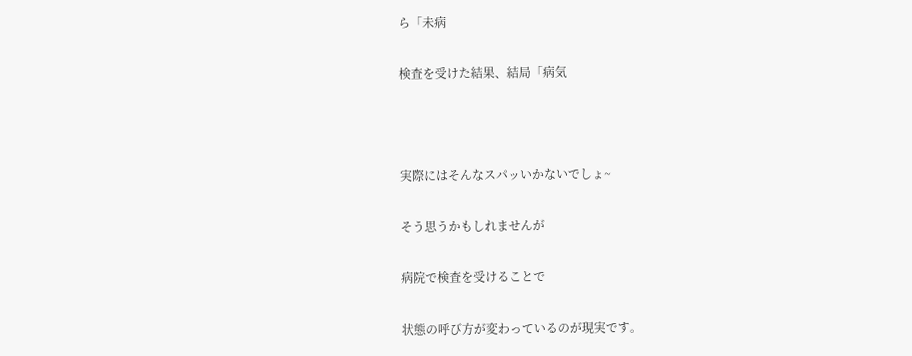ら「未病

検査を受けた結果、結局「病気



実際にはそんなスパッいかないでしょ~

そう思うかもしれませんが

病院で検査を受けることで

状態の呼び方が変わっているのが現実です。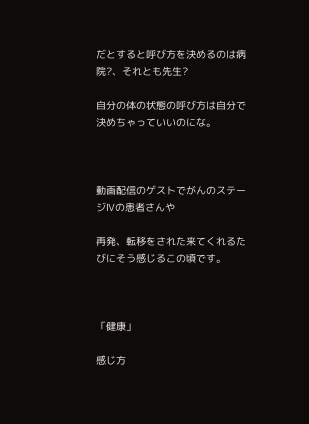だとすると呼び方を決めるのは病院?、それとも先生?

自分の体の状態の呼び方は自分で決めちゃっていいのにな。



動画配信のゲストでがんのステージⅣの患者さんや

再発、転移をされた来てくれるたびにそう感じるこの頃です。



「健康」

感じ方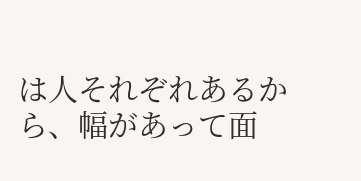は人それぞれあるから、幅があって面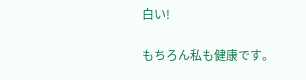白い!

もちろん私も健康です。